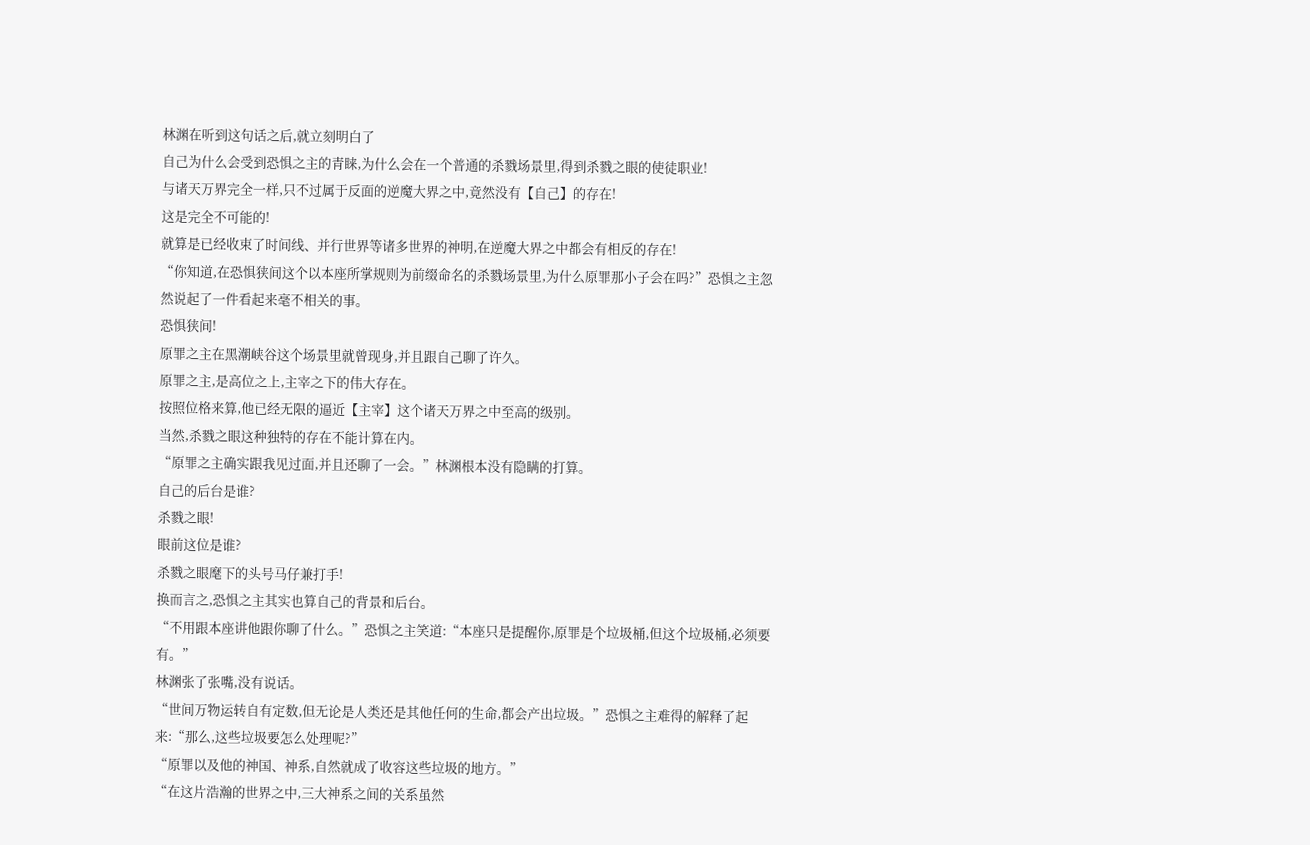林渊在听到这句话之后,就立刻明白了
自己为什么会受到恐惧之主的青睐,为什么会在一个普通的杀戮场景里,得到杀戮之眼的使徒职业!
与诸天万界完全一样,只不过属于反面的逆魔大界之中,竟然没有【自己】的存在!
这是完全不可能的!
就算是已经收束了时间线、并行世界等诸多世界的神明,在逆魔大界之中都会有相反的存在!
“你知道,在恐惧狭间这个以本座所掌规则为前缀命名的杀戮场景里,为什么原罪那小子会在吗?”恐惧之主忽然说起了一件看起来毫不相关的事。
恐惧狭间!
原罪之主在黑潮峡谷这个场景里就曾现身,并且跟自己聊了许久。
原罪之主,是高位之上,主宰之下的伟大存在。
按照位格来算,他已经无限的逼近【主宰】这个诸天万界之中至高的级别。
当然,杀戮之眼这种独特的存在不能计算在内。
“原罪之主确实跟我见过面,并且还聊了一会。”林渊根本没有隐瞒的打算。
自己的后台是谁?
杀戮之眼!
眼前这位是谁?
杀戮之眼麾下的头号马仔兼打手!
换而言之,恐惧之主其实也算自己的背景和后台。
“不用跟本座讲他跟你聊了什么。”恐惧之主笑道:“本座只是提醒你,原罪是个垃圾桶,但这个垃圾桶,必须要有。”
林渊张了张嘴,没有说话。
“世间万物运转自有定数,但无论是人类还是其他任何的生命,都会产出垃圾。”恐惧之主难得的解释了起来:“那么,这些垃圾要怎么处理呢?”
“原罪以及他的神国、神系,自然就成了收容这些垃圾的地方。”
“在这片浩瀚的世界之中,三大神系之间的关系虽然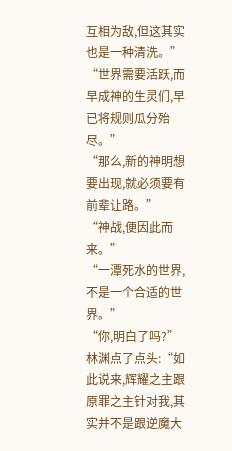互相为敌,但这其实也是一种清洗。”
“世界需要活跃,而早成神的生灵们,早已将规则瓜分殆尽。”
“那么,新的神明想要出现,就必须要有前辈让路。”
“神战,便因此而来。”
“一潭死水的世界,不是一个合适的世界。”
“你,明白了吗?”
林渊点了点头:“如此说来,辉耀之主跟原罪之主针对我,其实并不是跟逆魔大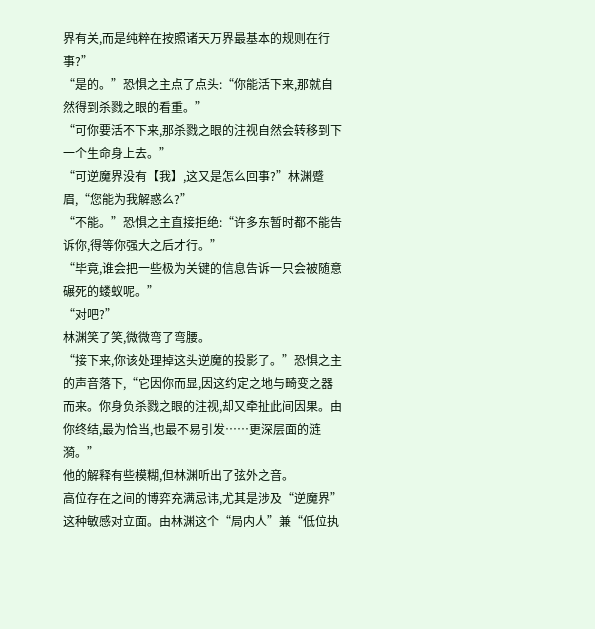界有关,而是纯粹在按照诸天万界最基本的规则在行事?”
“是的。”恐惧之主点了点头:“你能活下来,那就自然得到杀戮之眼的看重。”
“可你要活不下来,那杀戮之眼的注视自然会转移到下一个生命身上去。”
“可逆魔界没有【我】,这又是怎么回事?”林渊蹙眉,“您能为我解惑么?”
“不能。”恐惧之主直接拒绝:“许多东暂时都不能告诉你,得等你强大之后才行。”
“毕竟,谁会把一些极为关键的信息告诉一只会被随意碾死的蝼蚁呢。”
“对吧?”
林渊笑了笑,微微弯了弯腰。
“接下来,你该处理掉这头逆魔的投影了。”恐惧之主的声音落下,“它因你而显,因这约定之地与畸变之器而来。你身负杀戮之眼的注视,却又牵扯此间因果。由你终结,最为恰当,也最不易引发……更深层面的涟漪。”
他的解释有些模糊,但林渊听出了弦外之音。
高位存在之间的博弈充满忌讳,尤其是涉及“逆魔界”这种敏感对立面。由林渊这个“局内人”兼“低位执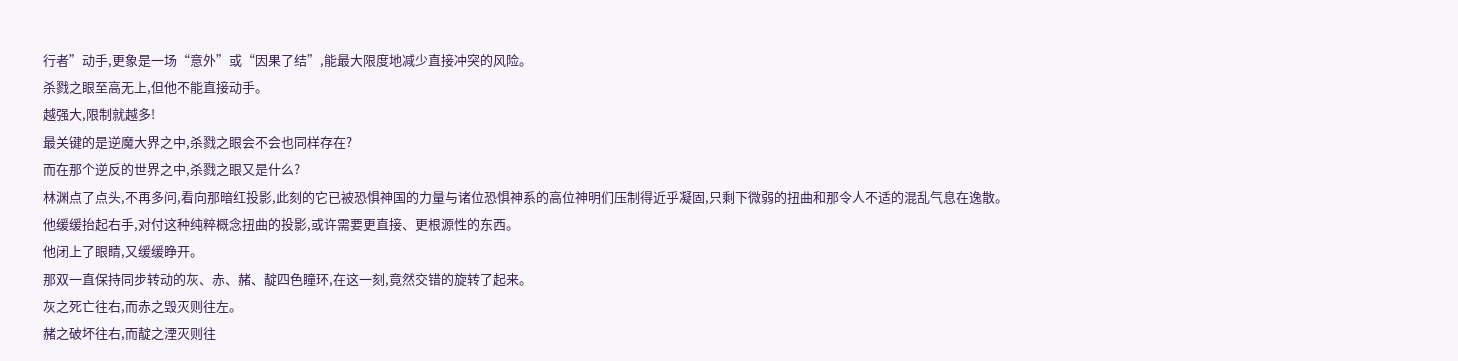行者”动手,更象是一场“意外”或“因果了结”,能最大限度地减少直接冲突的风险。
杀戮之眼至高无上,但他不能直接动手。
越强大,限制就越多!
最关键的是逆魔大界之中,杀戮之眼会不会也同样存在?
而在那个逆反的世界之中,杀戮之眼又是什么?
林渊点了点头,不再多问,看向那暗红投影,此刻的它已被恐惧神国的力量与诸位恐惧神系的高位神明们压制得近乎凝固,只剩下微弱的扭曲和那令人不适的混乱气息在逸散。
他缓缓抬起右手,对付这种纯粹概念扭曲的投影,或许需要更直接、更根源性的东西。
他闭上了眼睛,又缓缓睁开。
那双一直保持同步转动的灰、赤、赭、靛四色瞳环,在这一刻,竟然交错的旋转了起来。
灰之死亡往右,而赤之毁灭则往左。
赭之破坏往右,而靛之湮灭则往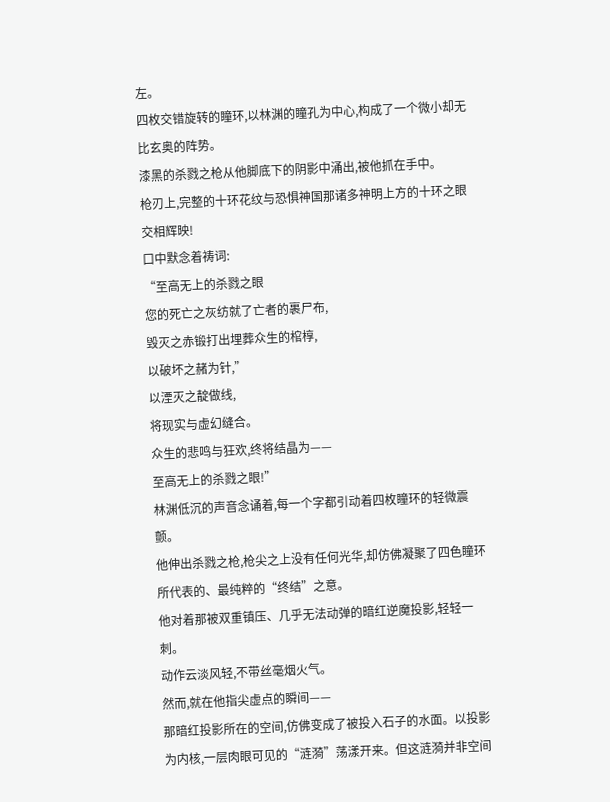左。
四枚交错旋转的瞳环,以林渊的瞳孔为中心,构成了一个微小却无比玄奥的阵势。
漆黑的杀戮之枪从他脚底下的阴影中涌出,被他抓在手中。
枪刃上,完整的十环花纹与恐惧神国那诸多神明上方的十环之眼交相辉映!
口中默念着祷词:
“至高无上的杀戮之眼
您的死亡之灰纺就了亡者的裹尸布,
毁灭之赤锻打出埋葬众生的棺椁,
以破坏之赭为针,”
以湮灭之靛做线,
将现实与虚幻缝合。
众生的悲鸣与狂欢,终将结晶为——
至高无上的杀戮之眼!”
林渊低沉的声音念诵着,每一个字都引动着四枚瞳环的轻微震颤。
他伸出杀戮之枪,枪尖之上没有任何光华,却仿佛凝聚了四色瞳环所代表的、最纯粹的“终结”之意。
他对着那被双重镇压、几乎无法动弹的暗红逆魔投影,轻轻一刺。
动作云淡风轻,不带丝毫烟火气。
然而,就在他指尖虚点的瞬间——
那暗红投影所在的空间,仿佛变成了被投入石子的水面。以投影为内核,一层肉眼可见的“涟漪”荡漾开来。但这涟漪并非空间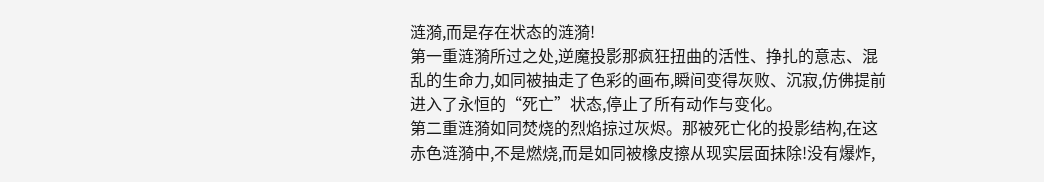涟漪,而是存在状态的涟漪!
第一重涟漪所过之处,逆魔投影那疯狂扭曲的活性、挣扎的意志、混乱的生命力,如同被抽走了色彩的画布,瞬间变得灰败、沉寂,仿佛提前进入了永恒的“死亡”状态,停止了所有动作与变化。
第二重涟漪如同焚烧的烈焰掠过灰烬。那被死亡化的投影结构,在这赤色涟漪中,不是燃烧,而是如同被橡皮擦从现实层面抹除!没有爆炸,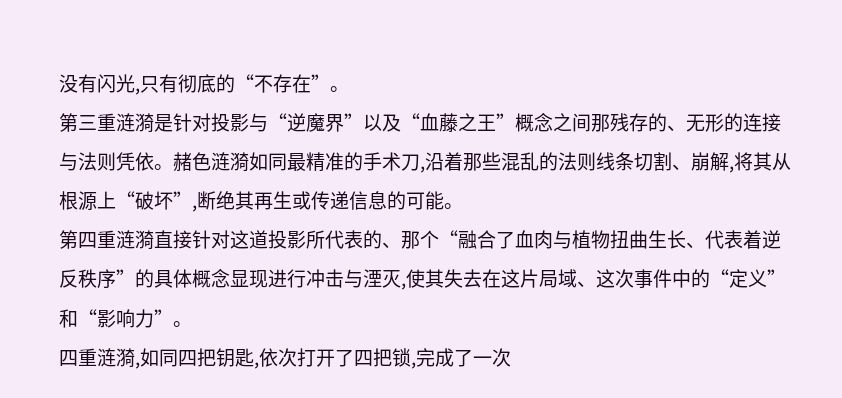没有闪光,只有彻底的“不存在”。
第三重涟漪是针对投影与“逆魔界”以及“血藤之王”概念之间那残存的、无形的连接与法则凭依。赭色涟漪如同最精准的手术刀,沿着那些混乱的法则线条切割、崩解,将其从根源上“破坏”,断绝其再生或传递信息的可能。
第四重涟漪直接针对这道投影所代表的、那个“融合了血肉与植物扭曲生长、代表着逆反秩序”的具体概念显现进行冲击与湮灭,使其失去在这片局域、这次事件中的“定义”和“影响力”。
四重涟漪,如同四把钥匙,依次打开了四把锁,完成了一次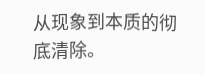从现象到本质的彻底清除。